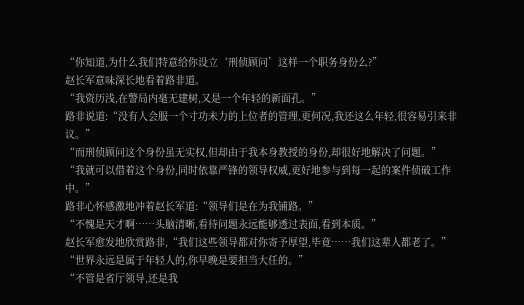“你知道,为什么我们特意给你设立‘刑侦顾问’这样一个职务身份么?”
赵长军意味深长地看着路非道。
“我资历浅,在警局内毫无建树,又是一个年轻的新面孔。”
路非说道:“没有人会服一个寸功未力的上位者的管理,更何况,我还这么年轻,很容易引来非议。”
“而刑侦顾问这个身份虽无实权,但却由于我本身教授的身份,却很好地解决了问题。”
“我就可以借着这个身份,同时依靠严锋的领导权威,更好地参与到每一起的案件侦破工作中。”
路非心怀感激地冲着赵长军道:“领导们是在为我铺路。”
“不愧是天才啊……头脑清晰,看待问题永远能够透过表面,看到本质。”
赵长军愈发地欣赏路非,“我们这些领导都对你寄予厚望,毕竟……我们这辈人都老了。”
“世界永远是属于年轻人的,你早晚是要担当大任的。”
“不管是省厅领导,还是我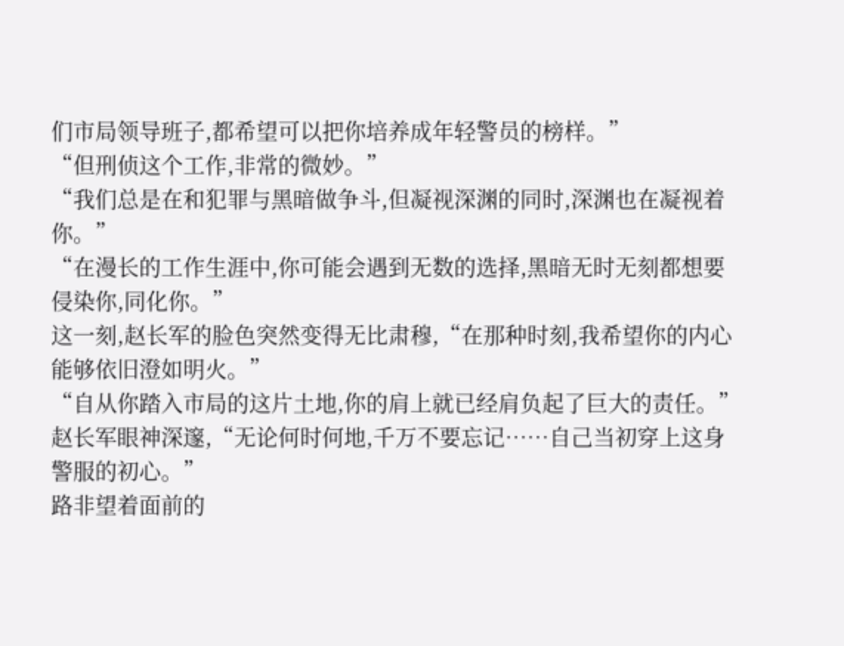们市局领导班子,都希望可以把你培养成年轻警员的榜样。”
“但刑侦这个工作,非常的微妙。”
“我们总是在和犯罪与黑暗做争斗,但凝视深渊的同时,深渊也在凝视着你。”
“在漫长的工作生涯中,你可能会遇到无数的选择,黑暗无时无刻都想要侵染你,同化你。”
这一刻,赵长军的脸色突然变得无比肃穆,“在那种时刻,我希望你的内心能够依旧澄如明火。”
“自从你踏入市局的这片土地,你的肩上就已经肩负起了巨大的责任。”
赵长军眼神深邃,“无论何时何地,千万不要忘记……自己当初穿上这身警服的初心。”
路非望着面前的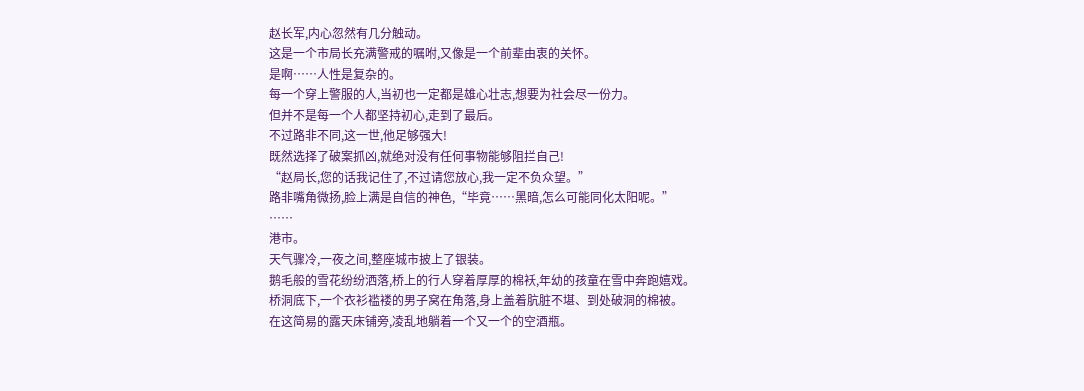赵长军,内心忽然有几分触动。
这是一个市局长充满警戒的嘱咐,又像是一个前辈由衷的关怀。
是啊……人性是复杂的。
每一个穿上警服的人,当初也一定都是雄心壮志,想要为社会尽一份力。
但并不是每一个人都坚持初心,走到了最后。
不过路非不同,这一世,他足够强大!
既然选择了破案抓凶,就绝对没有任何事物能够阻拦自己!
“赵局长,您的话我记住了,不过请您放心,我一定不负众望。”
路非嘴角微扬,脸上满是自信的神色,“毕竟……黑暗,怎么可能同化太阳呢。”
……
港市。
天气骤冷,一夜之间,整座城市披上了银装。
鹅毛般的雪花纷纷洒落,桥上的行人穿着厚厚的棉袄,年幼的孩童在雪中奔跑嬉戏。
桥洞底下,一个衣衫褴褛的男子窝在角落,身上盖着肮脏不堪、到处破洞的棉被。
在这简易的露天床铺旁,凌乱地躺着一个又一个的空酒瓶。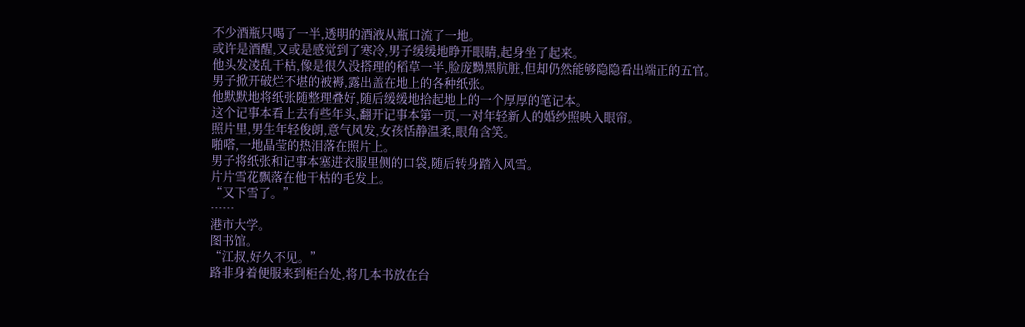不少酒瓶只喝了一半,透明的酒液从瓶口流了一地。
或许是酒醒,又或是感觉到了寒冷,男子缓缓地睁开眼睛,起身坐了起来。
他头发凌乱干枯,像是很久没搭理的稻草一半,脸庞黝黑肮脏,但却仍然能够隐隐看出端正的五官。
男子掀开破烂不堪的被褥,露出盖在地上的各种纸张。
他默默地将纸张随整理叠好,随后缓缓地拾起地上的一个厚厚的笔记本。
这个记事本看上去有些年头,翻开记事本第一页,一对年轻新人的婚纱照映入眼帘。
照片里,男生年轻俊朗,意气风发,女孩恬静温柔,眼角含笑。
啪嗒,一地晶莹的热泪落在照片上。
男子将纸张和记事本塞进衣服里侧的口袋,随后转身踏入风雪。
片片雪花飘落在他干枯的毛发上。
“又下雪了。”
……
港市大学。
图书馆。
“江叔,好久不见。”
路非身着便服来到柜台处,将几本书放在台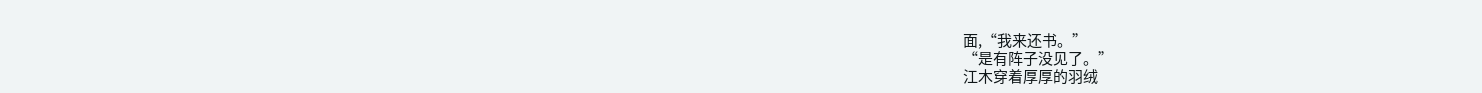面,“我来还书。”
“是有阵子没见了。”
江木穿着厚厚的羽绒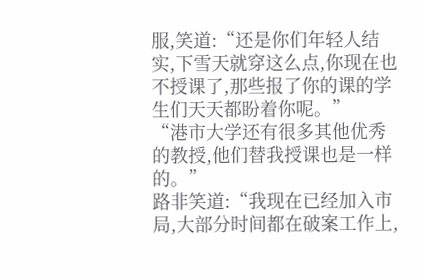服,笑道:“还是你们年轻人结实,下雪天就穿这么点,你现在也不授课了,那些报了你的课的学生们天天都盼着你呢。”
“港市大学还有很多其他优秀的教授,他们替我授课也是一样的。”
路非笑道:“我现在已经加入市局,大部分时间都在破案工作上,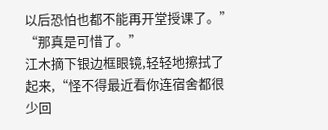以后恐怕也都不能再开堂授课了。”
“那真是可惜了。”
江木摘下银边框眼镜,轻轻地擦拭了起来,“怪不得最近看你连宿舍都很少回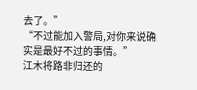去了。”
“不过能加入警局,对你来说确实是最好不过的事情。”
江木将路非归还的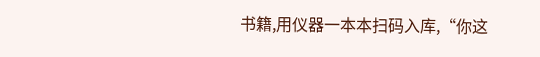书籍,用仪器一本本扫码入库,“你这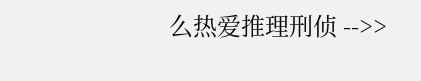么热爱推理刑侦 -->>